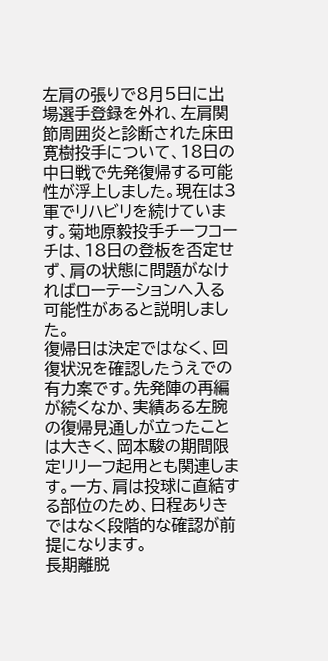左肩の張りで8月5日に出場選手登録を外れ、左肩関節周囲炎と診断された床田寛樹投手について、18日の中日戦で先発復帰する可能性が浮上しました。現在は3軍でリハビリを続けています。菊地原毅投手チーフコーチは、18日の登板を否定せず、肩の状態に問題がなければローテーションへ入る可能性があると説明しました。
復帰日は決定ではなく、回復状況を確認したうえでの有力案です。先発陣の再編が続くなか、実績ある左腕の復帰見通しが立ったことは大きく、岡本駿の期間限定リリーフ起用とも関連します。一方、肩は投球に直結する部位のため、日程ありきではなく段階的な確認が前提になります。
長期離脱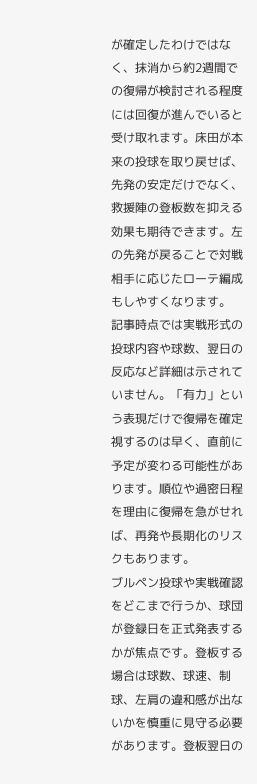が確定したわけではなく、抹消から約2週間での復帰が検討される程度には回復が進んでいると受け取れます。床田が本来の投球を取り戻せば、先発の安定だけでなく、救援陣の登板数を抑える効果も期待できます。左の先発が戻ることで対戦相手に応じたローテ編成もしやすくなります。
記事時点では実戦形式の投球内容や球数、翌日の反応など詳細は示されていません。「有力」という表現だけで復帰を確定視するのは早く、直前に予定が変わる可能性があります。順位や過密日程を理由に復帰を急がせれば、再発や長期化のリスクもあります。
ブルペン投球や実戦確認をどこまで行うか、球団が登録日を正式発表するかが焦点です。登板する場合は球数、球速、制球、左肩の違和感が出ないかを慎重に見守る必要があります。登板翌日の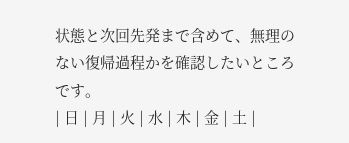状態と次回先発まで含めて、無理のない復帰過程かを確認したいところです。
| 日 | 月 | 火 | 水 | 木 | 金 | 土 |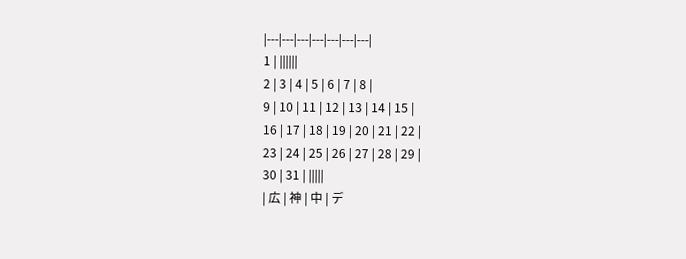|---|---|---|---|---|---|---|
1 | ||||||
2 | 3 | 4 | 5 | 6 | 7 | 8 |
9 | 10 | 11 | 12 | 13 | 14 | 15 |
16 | 17 | 18 | 19 | 20 | 21 | 22 |
23 | 24 | 25 | 26 | 27 | 28 | 29 |
30 | 31 | |||||
| 広 | 神 | 中 | デ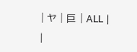| ヤ | 巨 | ALL |
|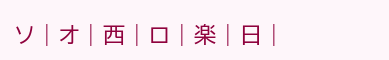ソ | オ | 西 | ロ | 楽 | 日 |